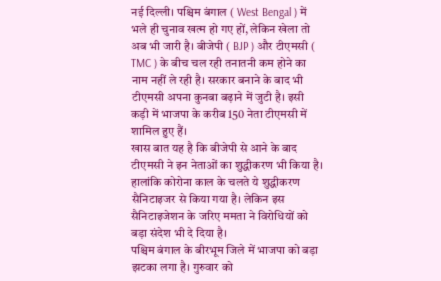नई दिल्ली। पश्चिम बंगाल ( West Bengal ) में भले ही चुनाव खत्म हो गए हों, लेकिन खेला तो अब भी जारी है। बीजेपी ( BJP ) और टीएमसी ( TMC ) के बीच चल रही तनातनी कम होने का नाम नहीं ले रही है। सरकार बनाने के बाद भी टीएमसी अपना कुनबा बढ़ाने में जुटी है। इसी कड़ी में भाजपा के करीब 150 नेता टीएमसी में शामिल हुए हैं।
खास बात यह है कि बीजेपी से आने के बाद टीएमसी ने इन नेताओं का शुद्धीकरण भी किया है। हालांकि कोरोना काल के चलते ये शुद्धीकरण सैनिटाइजर से किया गया है। लेकिन इस सैनिटाइजेशन के जरिए ममता ने विरोधियों को बड़ा संदेश भी दे दिया है।
पश्चिम बंगाल के बीरभूम जिले में भाजपा को बड़ा झटका लगा है। गुरुवार को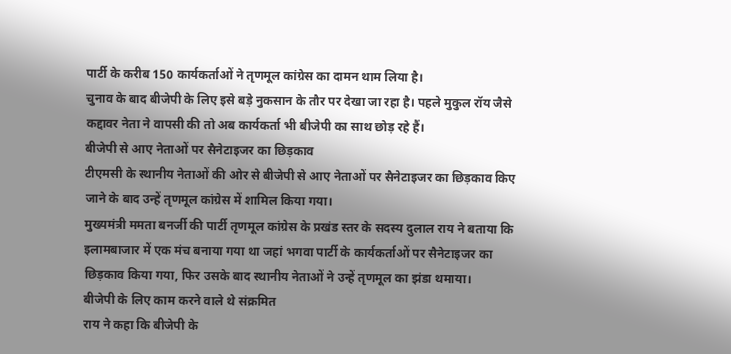पार्टी के करीब 150 कार्यकर्ताओं ने तृणमूल कांग्रेस का दामन थाम लिया है।
चुनाव के बाद बीजेपी के लिए इसे बड़े नुकसान के तौर पर देखा जा रहा है। पहले मुकुल रॉय जैसे कद्दावर नेता ने वापसी की तो अब कार्यकर्ता भी बीजेपी का साथ छोड़ रहे हैं।
बीजेपी से आए नेताओं पर सैनेटाइजर का छिड़काव
टीएमसी के स्थानीय नेताओं की ओर से बीजेपी से आए नेताओं पर सैनेटाइजर का छिड़काव किए जाने के बाद उन्हें तृणमूल कांग्रेस में शामिल किया गया।
मुख्यमंत्री ममता बनर्जी की पार्टी तृणमूल कांग्रेस के प्रखंड स्तर के सदस्य दुलाल राय ने बताया कि इलामबाजार में एक मंच बनाया गया था जहां भगवा पार्टी के कार्यकर्ताओं पर सैनेटाइजर का छिड़काव किया गया, फिर उसके बाद स्थानीय नेताओं ने उन्हें तृणमूल का झंडा थमाया।
बीजेपी के लिए काम करने वाले थे संक्रमित
राय ने कहा कि बीजेपी के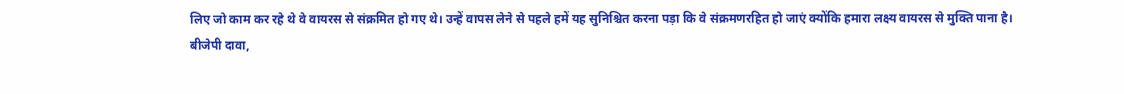लिए जो काम कर रहे थे वे वायरस से संक्रमित हो गए थे। उन्हें वापस लेने से पहले हमें यह सुनिश्चित करना पड़ा कि वे संक्रमणरहित हो जाएं क्योंकि हमारा लक्ष्य वायरस से मुक्ति पाना है।
बीजेपी दावा,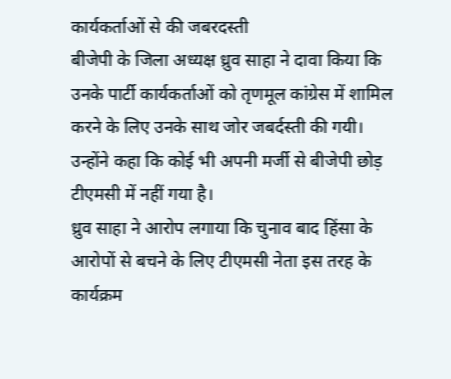कार्यकर्ताओं से की जबरदस्ती
बीजेपी के जिला अध्यक्ष ध्रुव साहा ने दावा किया कि उनके पार्टी कार्यकर्ताओं को तृणमूल कांग्रेस में शामिल करने के लिए उनके साथ जोर जबर्दस्ती की गयी। उन्होंने कहा कि कोई भी अपनी मर्जी से बीजेपी छोड़ टीएमसी में नहीं गया है।
ध्रुव साहा ने आरोप लगाया कि चुनाव बाद हिंसा के आरोपों से बचने के लिए टीएमसी नेता इस तरह के कार्यक्रम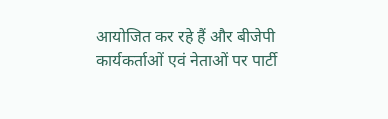आयोजित कर रहे हैं और बीजेपी कार्यकर्ताओं एवं नेताओं पर पार्टी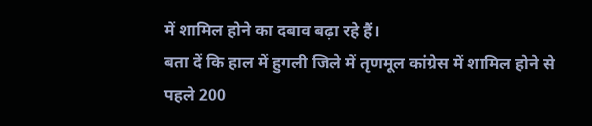में शामिल होने का दबाव बढ़ा रहे हैं।
बता दें कि हाल में हुगली जिले में तृणमूल कांग्रेस में शामिल होने से पहले 200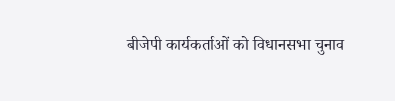बीजेपी कार्यकर्ताओं को विधानसभा चुनाव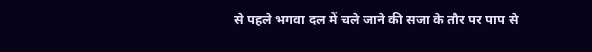से पहले भगवा दल में चले जाने की सजा के तौर पर पाप से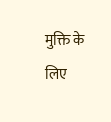मुक्ति के लिए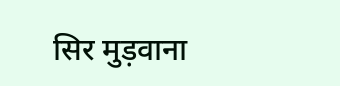सिर मुड़वाना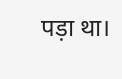पड़ा था।